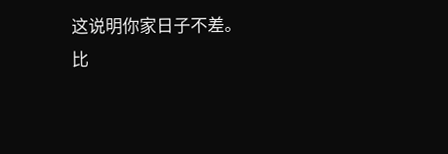这说明你家日子不差。
比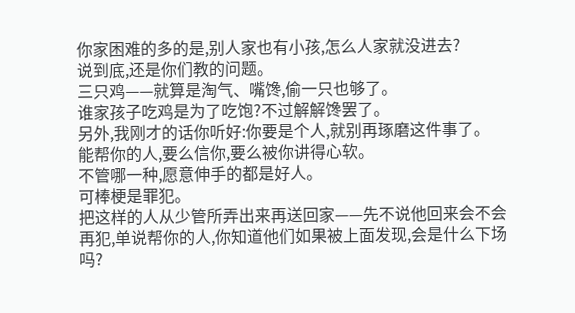你家困难的多的是,别人家也有小孩,怎么人家就没进去?
说到底,还是你们教的问题。
三只鸡——就算是淘气、嘴馋,偷一只也够了。
谁家孩子吃鸡是为了吃饱?不过解解馋罢了。
另外,我刚才的话你听好:你要是个人,就别再琢磨这件事了。
能帮你的人,要么信你,要么被你讲得心软。
不管哪一种,愿意伸手的都是好人。
可棒梗是罪犯。
把这样的人从少管所弄出来再送回家——先不说他回来会不会再犯,单说帮你的人,你知道他们如果被上面发现,会是什么下场吗?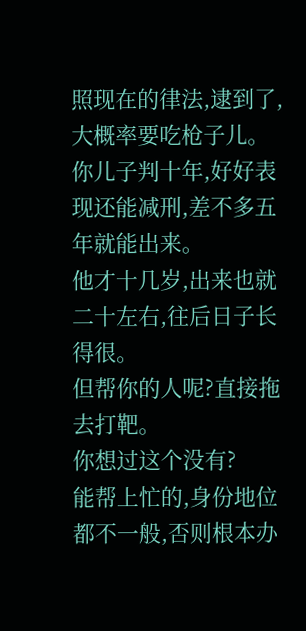照现在的律法,逮到了,大概率要吃枪子儿。
你儿子判十年,好好表现还能减刑,差不多五年就能出来。
他才十几岁,出来也就二十左右,往后日子长得很。
但帮你的人呢?直接拖去打靶。
你想过这个没有?
能帮上忙的,身份地位都不一般,否则根本办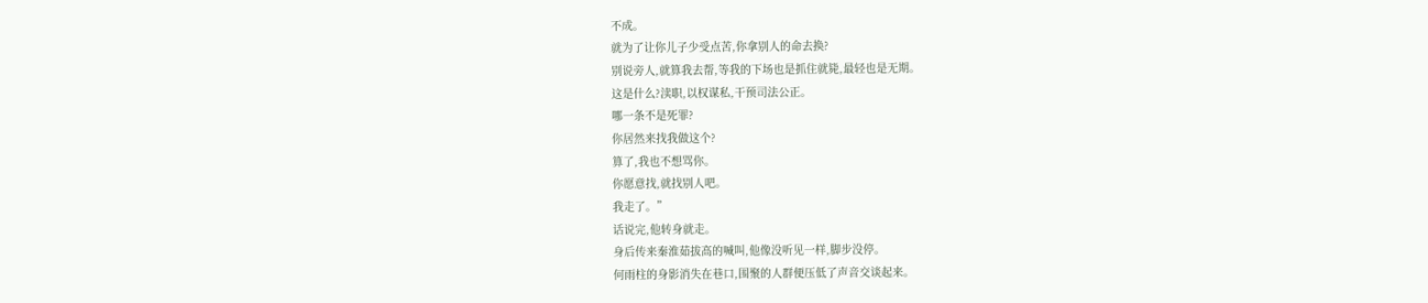不成。
就为了让你儿子少受点苦,你拿别人的命去换?
别说旁人,就算我去帮,等我的下场也是抓住就毙,最轻也是无期。
这是什么?渎职,以权谋私,干预司法公正。
哪一条不是死罪?
你居然来找我做这个?
算了,我也不想骂你。
你愿意找,就找别人吧。
我走了。”
话说完,他转身就走。
身后传来秦淮茹拔高的喊叫,他像没听见一样,脚步没停。
何雨柱的身影消失在巷口,围聚的人群便压低了声音交谈起来。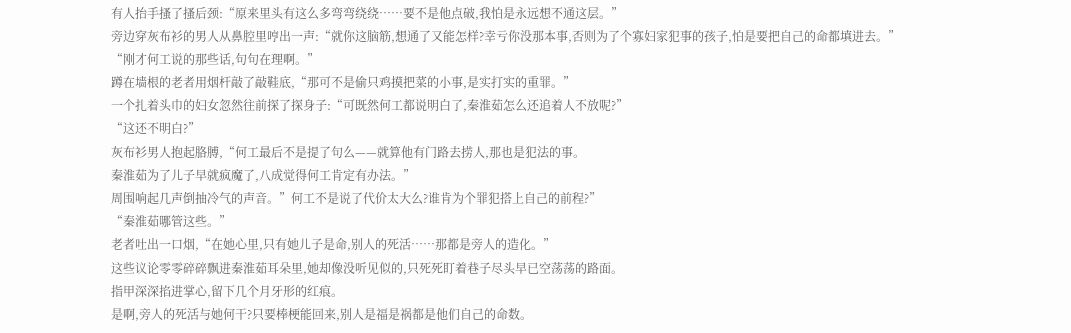有人抬手搔了搔后颈:“原来里头有这么多弯弯绕绕……要不是他点破,我怕是永远想不通这层。”
旁边穿灰布衫的男人从鼻腔里哼出一声:“就你这脑筋,想通了又能怎样?幸亏你没那本事,否则为了个寡妇家犯事的孩子,怕是要把自己的命都填进去。”
“刚才何工说的那些话,句句在理啊。”
蹲在墙根的老者用烟杆敲了敲鞋底,“那可不是偷只鸡摸把菜的小事,是实打实的重罪。”
一个扎着头巾的妇女忽然往前探了探身子:“可既然何工都说明白了,秦淮茹怎么还追着人不放呢?”
“这还不明白?”
灰布衫男人抱起胳膊,“何工最后不是提了句么——就算他有门路去捞人,那也是犯法的事。
秦淮茹为了儿子早就疯魔了,八成觉得何工肯定有办法。”
周围响起几声倒抽冷气的声音。”何工不是说了代价太大么?谁肯为个罪犯搭上自己的前程?”
“秦淮茹哪管这些。”
老者吐出一口烟,“在她心里,只有她儿子是命,别人的死活……那都是旁人的造化。”
这些议论零零碎碎飘进秦淮茹耳朵里,她却像没听见似的,只死死盯着巷子尽头早已空荡荡的路面。
指甲深深掐进掌心,留下几个月牙形的红痕。
是啊,旁人的死活与她何干?只要棒梗能回来,别人是福是祸都是他们自己的命数。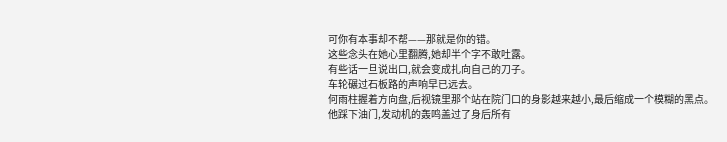可你有本事却不帮——那就是你的错。
这些念头在她心里翻腾,她却半个字不敢吐露。
有些话一旦说出口,就会变成扎向自己的刀子。
车轮碾过石板路的声响早已远去。
何雨柱握着方向盘,后视镜里那个站在院门口的身影越来越小,最后缩成一个模糊的黑点。
他踩下油门,发动机的轰鸣盖过了身后所有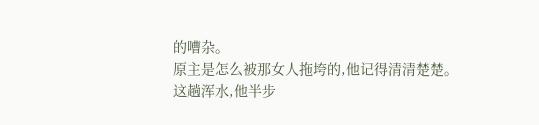的嘈杂。
原主是怎么被那女人拖垮的,他记得清清楚楚。
这趟浑水,他半步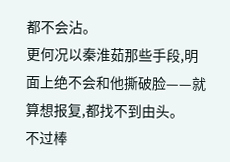都不会沾。
更何况以秦淮茹那些手段,明面上绝不会和他撕破脸——就算想报复,都找不到由头。
不过棒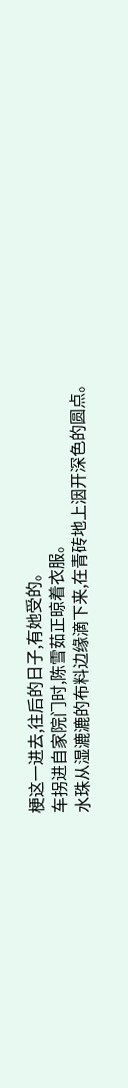梗这一进去,往后的日子,有她受的。
车拐进自家院门时,陈雪茹正晾着衣服。
水珠从湿漉漉的布料边缘滴下来,在青砖地上洇开深色的圆点。